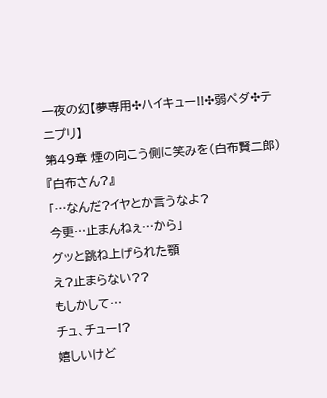一夜の幻【夢専用✣ハイキュー!!✣弱ペダ✣テニプリ】
第49章 煙の向こう側に笑みを(白布賢二郎)
『白布さん?』
「…なんだ?イヤとか言うなよ?
今更…止まんねぇ…から」
グッと跳ね上げられた顎
え?止まらない??
もしかして…
チュ、チュー!?
嬉しいけど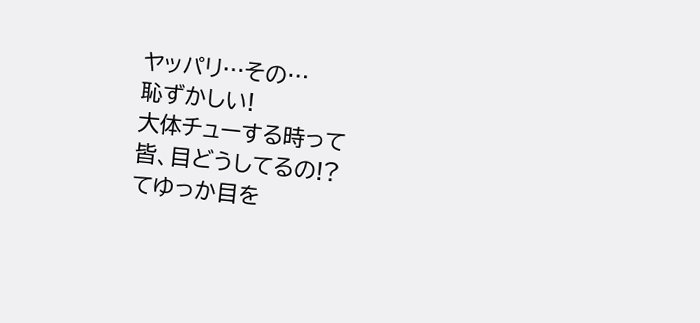ヤッパリ…その…
恥ずかしい!
大体チューする時って
皆、目どうしてるの!?
てゆっか目を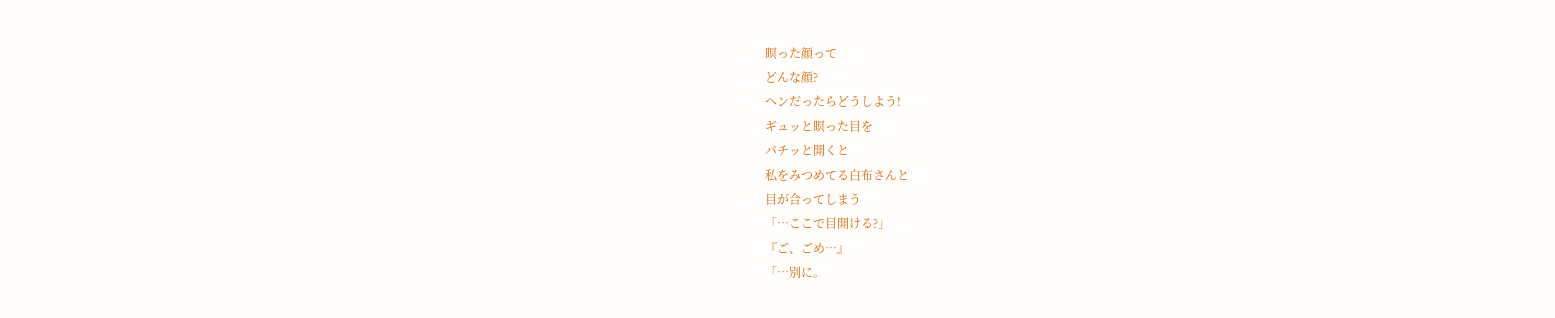瞑った顔って
どんな顔?
ヘンだったらどうしよう!
ギュッと瞑った目を
パチッと開くと
私をみつめてる白布さんと
目が合ってしまう
「…ここで目開ける?」
『ご、ごめ…』
「…別に。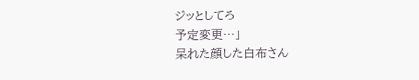ジッとしてろ
予定変更…」
呆れた顔した白布さん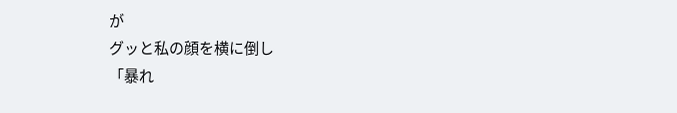が
グッと私の顔を横に倒し
「暴れ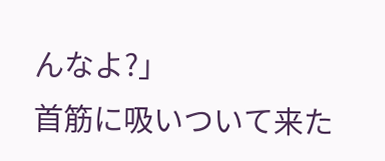んなよ?」
首筋に吸いついて来た